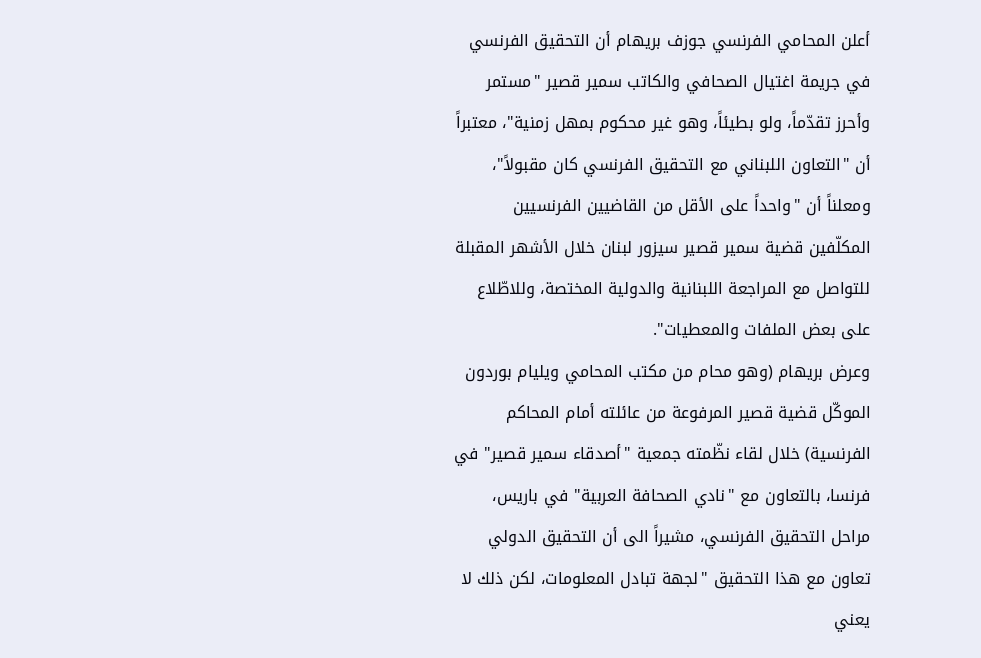أعلن المحامي الفرنسي جوزف بريهام أن التحقيق الفرنسي في جريمة اغتيال الصحافي والكاتب سمير قصير "مستمر وأحرز تقدّماً، ولو بطيئاً، وهو غير محكوم بمهل زمنية"، معتبراً أن "التعاون اللبناني مع التحقيق الفرنسي كان مقبولاً"، ومعلناً أن "واحداً على الأقل من القاضيين الفرنسيين المكلّفين قضية سمير قصير سيزور لبنان خلال الأشهر المقبلة للتواصل مع المراجعة اللبنانية والدولية المختصة، وللاطّلاع على بعض الملفات والمعطيات".
وعرض بريهام (وهو محام من مكتب المحامي ويليام بوردون الموكّل قضية قصير المرفوعة من عائلته أمام المحاكم الفرنسية) خلال لقاء نظّمته جمعية "أصدقاء سمير قصير" في فرنسا، بالتعاون مع "نادي الصحافة العربية" في باريس، مراحل التحقيق الفرنسي، مشيراً الى أن التحقيق الدولي تعاون مع هذا التحقيق "لجهة تبادل المعلومات، لكن ذلك لا يعني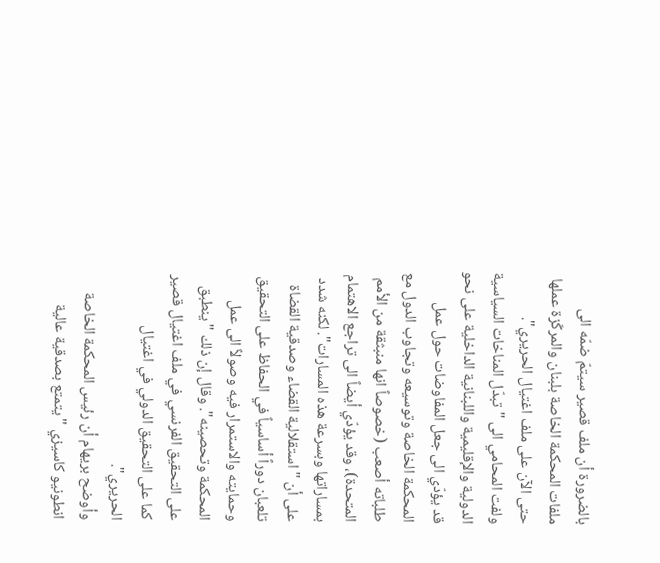بالضرورة أن ملف قصير سيتمّ ضمّه الى ملفات المحكمة الخاصة بلبنان والمركّزة عملها حتى الآن على ملف اغتيال الحريري".
ولفت المحامي الى "تبدّل المناخات السياسية الدولية والإقليمية واللبنانية الداخلية على نحو قد يؤدّي الى جعل المفاوضات حول عمل المحكمة الخاصة وتوسيعه وتجاوب الدول مع طلباته أصعب (خصوصاً انها منبثقة من الأمم المتحدة)، وقد يؤدّي أيضاً الى تراجع الاهتمام بمساراتها وبسرعة هذه المسارات". لكنه شدد على أن "استقلالية القضاء وصدقية القضاة تلعبان دوراً أساسياً في الحفاظ على التحقيق وحمايته والاستمرار فيه وصولاً الى عمل المحكمة وتحصينه". وقال إن ذلك "ينطبق على التحقيق الفرنسي في ملف اغتيال قصير كما على التحقيق الدولي في اغتيال الحريري".
وأوضح بريهام أن رئيس المحكمة الخاصة انطونيو كاسيزي "يتمتع بصدقية عالية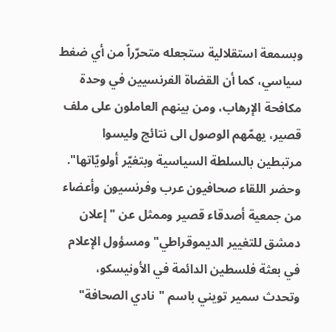وبسمعة استقلالية ستجعله متحرّراً من أي ضغط سياسي، كما أن القضاة الفرنسيين في وحدة مكافحة الإرهاب، ومن بينهم العاملون على ملف قصير، يهمّهم الوصول الى نتائج وليسوا مرتبطين بالسلطة السياسية وبتغيّر أولويّاتها".
وحضر اللقاء صحافيون عرب وفرنسيون وأعضاء من جمعية أصدقاء قصير وممثل عن "إعلان دمشق للتغيير الديموقراطي" ومسؤول الإعلام في بعثة فلسطين الدائمة في الأونيسكو، وتحدث سمير تويني باسم "نادي الصحافة"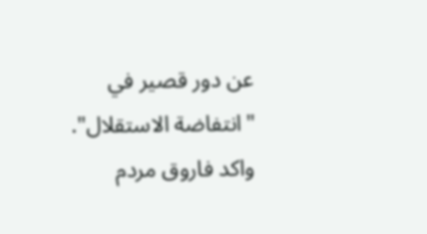عن دور قصير في "انتفاضة الاستقلال". واكد فاروق مردم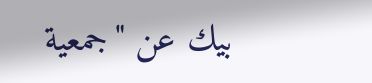بيك عن "جمعية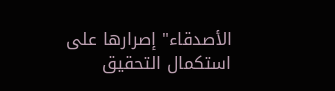الأصدقاء" إصرارها على استكمال التحقيق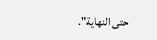حتى النهاية".